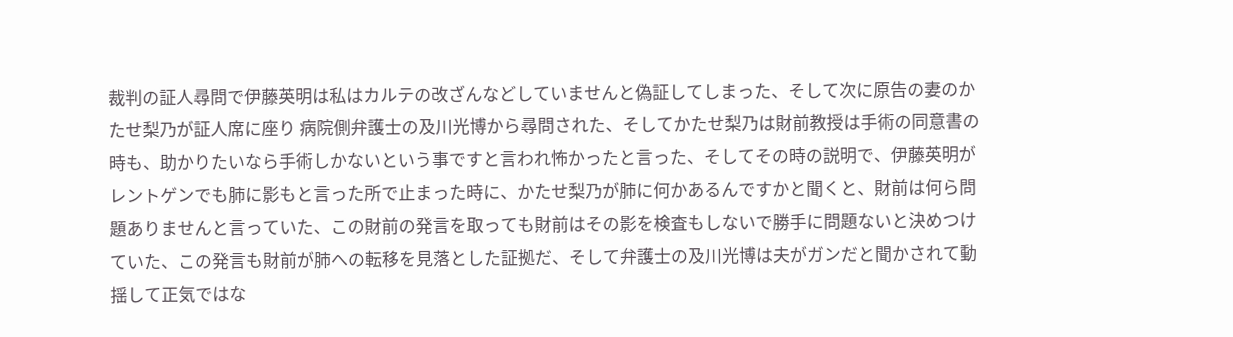裁判の証人尋問で伊藤英明は私はカルテの改ざんなどしていませんと偽証してしまった、そして次に原告の妻のかたせ梨乃が証人席に座り 病院側弁護士の及川光博から尋問された、そしてかたせ梨乃は財前教授は手術の同意書の時も、助かりたいなら手術しかないという事ですと言われ怖かったと言った、そしてその時の説明で、伊藤英明がレントゲンでも肺に影もと言った所で止まった時に、かたせ梨乃が肺に何かあるんですかと聞くと、財前は何ら問題ありませんと言っていた、この財前の発言を取っても財前はその影を検査もしないで勝手に問題ないと決めつけていた、この発言も財前が肺への転移を見落とした証拠だ、そして弁護士の及川光博は夫がガンだと聞かされて動揺して正気ではな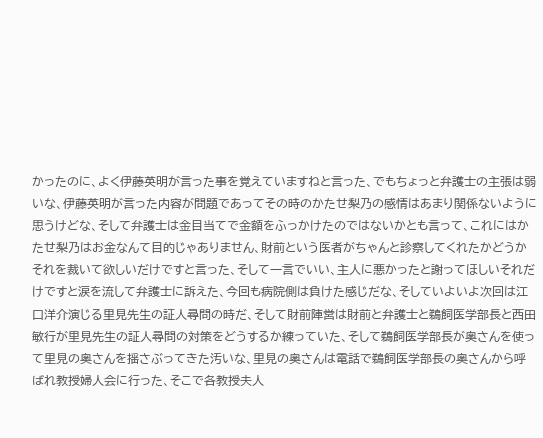かったのに、よく伊藤英明が言った事を覚えていますねと言った、でもちょっと弁護士の主張は弱いな、伊藤英明が言った内容が問題であってその時のかたせ梨乃の感情はあまり関係ないように思うけどな、そして弁護士は金目当てで金額をふっかけたのではないかとも言って、これにはかたせ梨乃はお金なんて目的じゃありません、財前という医者がちゃんと診察してくれたかどうかそれを裁いて欲しいだけですと言った、そして一言でいい、主人に悪かったと謝ってほしいそれだけですと涙を流して弁護士に訴えた、今回も病院側は負けた感じだな、そしていよいよ次回は江口洋介演じる里見先生の証人尋問の時だ、そして財前陣営は財前と弁護士と鵜飼医学部長と西田敏行が里見先生の証人尋問の対策をどうするか練っていた、そして鵜飼医学部長が奥さんを使って里見の奥さんを揺さぶってきた汚いな、里見の奥さんは電話で鵜飼医学部長の奥さんから呼ばれ教授婦人会に行った、そこで各教授夫人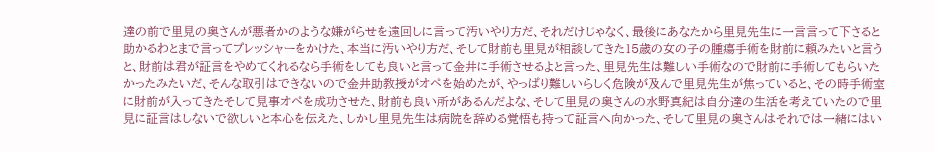達の前で里見の奥さんが悪者かのような嫌がらせを遠回しに言って汚いやり方だ、それだけじゃなく、最後にあなたから里見先生に一言言って下さると助かるわとまで言ってプレッシャーをかけた、本当に汚いやり方だ、そして財前も里見が相談してきた15歳の女の子の腫瘍手術を財前に頼みたいと言うと、財前は君が証言をやめてくれるなら手術をしても良いと言って金井に手術させるよと言った、里見先生は難しい手術なので財前に手術してもらいたかったみたいだ、そんな取引はできないので金井助教授がオペを始めたが、やっぱり難しいらしく危険が及んで里見先生が焦っていると、その時手術室に財前が入ってきたそして見事オペを成功させた、財前も良い所があるんだよな、そして里見の奥さんの水野真紀は自分達の生活を考えていたので里見に証言はしないで欲しいと本心を伝えた、しかし里見先生は病院を辞める覚悟も持って証言へ向かった、そして里見の奥さんはそれでは一緒にはい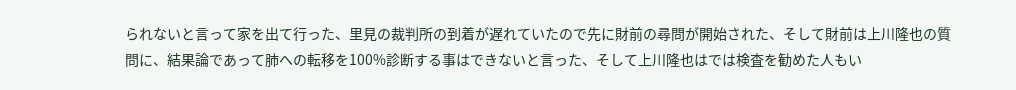られないと言って家を出て行った、里見の裁判所の到着が遅れていたので先に財前の尋問が開始された、そして財前は上川隆也の質問に、結果論であって肺への転移を100%診断する事はできないと言った、そして上川隆也はでは検査を勧めた人もい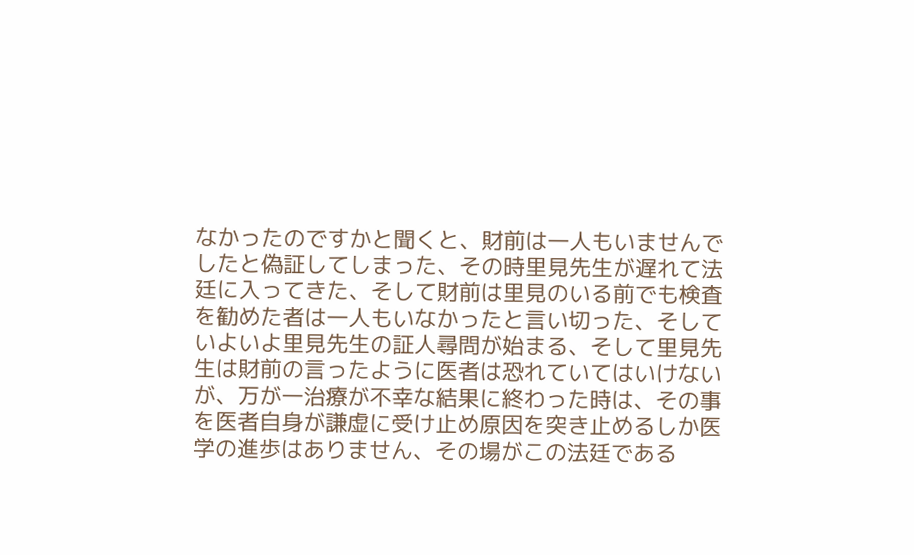なかったのですかと聞くと、財前は一人もいませんでしたと偽証してしまった、その時里見先生が遅れて法廷に入ってきた、そして財前は里見のいる前でも検査を勧めた者は一人もいなかったと言い切った、そしていよいよ里見先生の証人尋問が始まる、そして里見先生は財前の言ったように医者は恐れていてはいけないが、万が一治療が不幸な結果に終わった時は、その事を医者自身が謙虚に受け止め原因を突き止めるしか医学の進歩はありません、その場がこの法廷である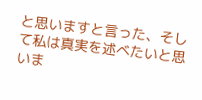と思いますと言った、そして私は真実を述べたいと思いま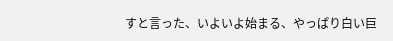すと言った、いよいよ始まる、やっぱり白い巨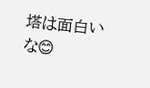塔は面白いな😊